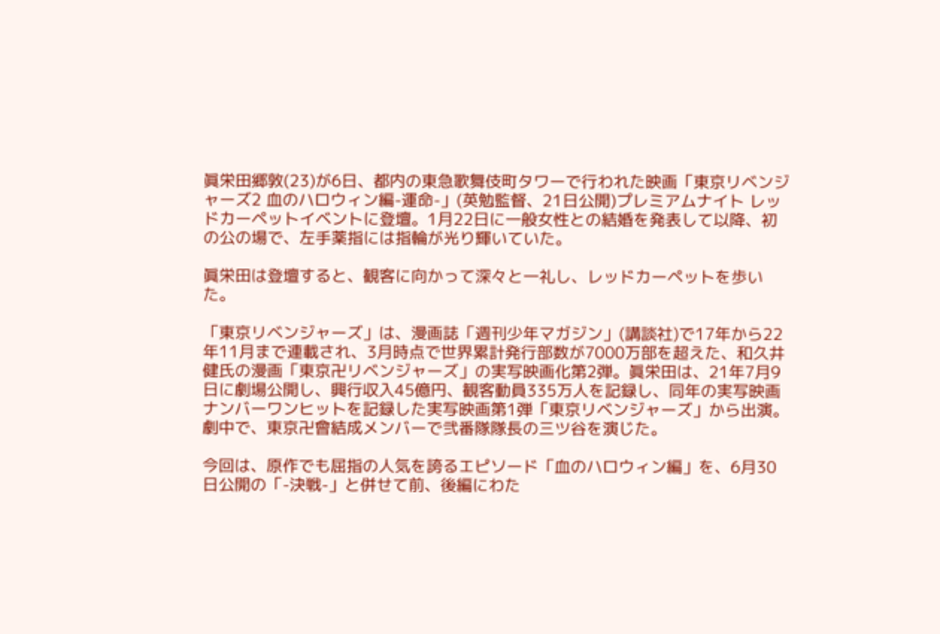眞栄田郷敦(23)が6日、都内の東急歌舞伎町タワーで行われた映画「東京リベンジャーズ2 血のハロウィン編-運命-」(英勉監督、21日公開)プレミアムナイト レッドカーペットイベントに登壇。1月22日に一般女性との結婚を発表して以降、初の公の場で、左手薬指には指輪が光り輝いていた。

眞栄田は登壇すると、観客に向かって深々と一礼し、レッドカーペットを歩いた。

「東京リベンジャーズ」は、漫画誌「週刊少年マガジン」(講談社)で17年から22年11月まで連載され、3月時点で世界累計発行部数が7000万部を超えた、和久井健氏の漫画「東京卍リベンジャーズ」の実写映画化第2弾。眞栄田は、21年7月9日に劇場公開し、興行収入45億円、観客動員335万人を記録し、同年の実写映画ナンバーワンヒットを記録した実写映画第1弾「東京リベンジャーズ」から出演。劇中で、東京卍會結成メンバーで弐番隊隊長の三ツ谷を演じた。

今回は、原作でも屈指の人気を誇るエピソード「血のハロウィン編」を、6月30日公開の「-決戦-」と併せて前、後編にわた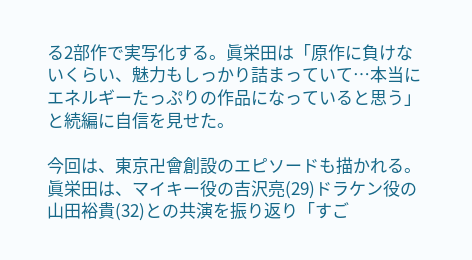る2部作で実写化する。眞栄田は「原作に負けないくらい、魅力もしっかり詰まっていて…本当にエネルギーたっぷりの作品になっていると思う」と続編に自信を見せた。

今回は、東京卍會創設のエピソードも描かれる。眞栄田は、マイキー役の吉沢亮(29)ドラケン役の山田裕貴(32)との共演を振り返り「すご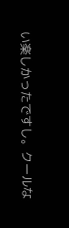い楽しかったですし。クールな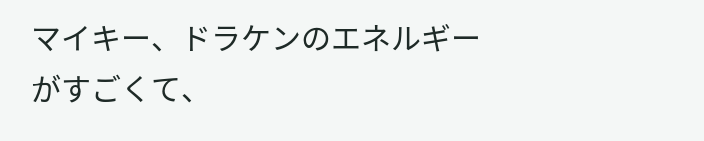マイキー、ドラケンのエネルギーがすごくて、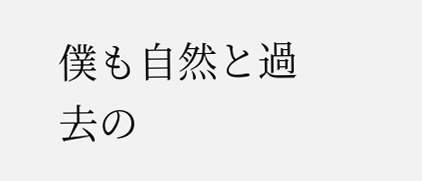僕も自然と過去の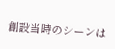創設当時のシーンは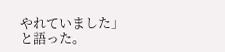やれていました」と語った。